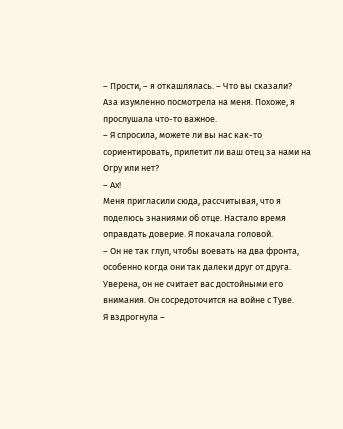– Прости, – я откашлялась. – Что вы сказали?
Аза изумленно посмотрела на меня. Похоже, я прослушала что-то важное.
– Я спросила, можете ли вы нас как-то сориентировать, прилетит ли ваш отец за нами на Огру или нет?
– Ах!
Меня пригласили сюда, рассчитывая, что я поделюсь знаниями об отце. Настало время оправдать доверие. Я покачала головой.
– Он не так глуп, чтобы воевать на два фронта, особенно когда они так далеки друг от друга. Уверена, он не считает вас достойными его внимания. Он сосредоточится на войне с Туве.
Я вздрогнула –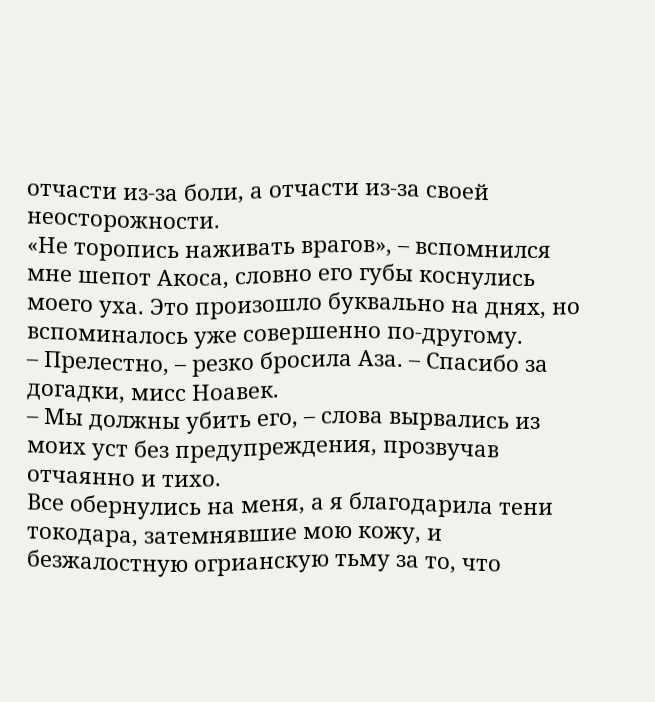отчасти из-за боли, а отчасти из-за своей неосторожности.
«Не торопись наживать врагов», – вспомнился мне шепот Акоса, словно его губы коснулись моего уха. Это произошло буквально на днях, но вспоминалось уже совершенно по-другому.
– Прелестно, – резко бросила Аза. – Спасибо за догадки, мисс Ноавек.
– Мы должны убить его, – слова вырвались из моих уст без предупреждения, прозвучав отчаянно и тихо.
Все обернулись на меня, а я благодарила тени токодара, затемнявшие мою кожу, и безжалостную огрианскую тьму за то, что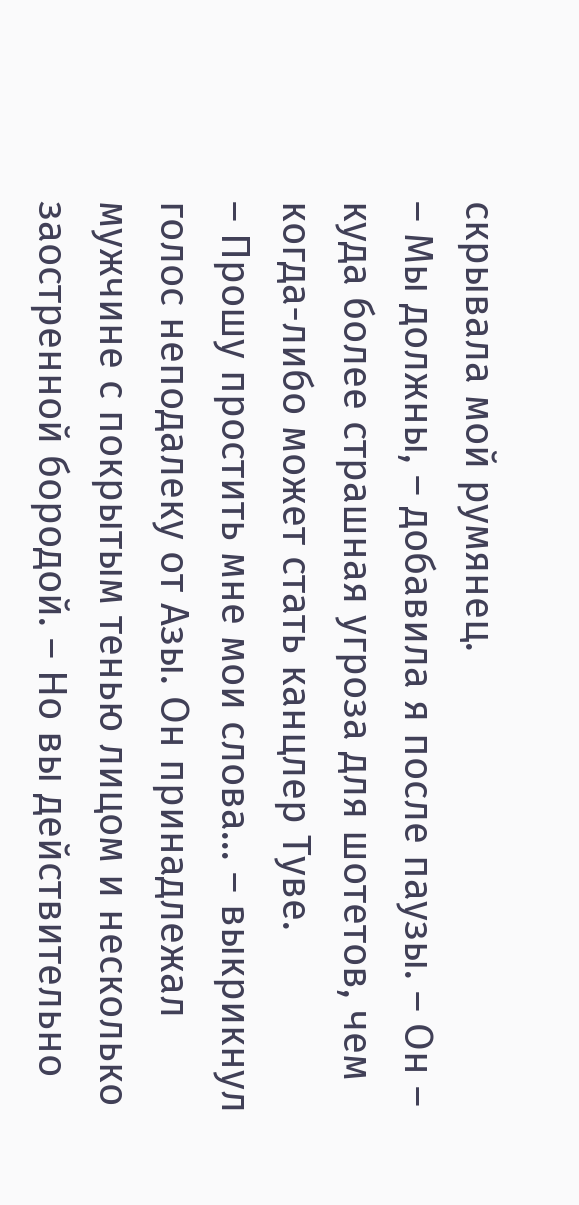скрывала мой румянец.
– Мы должны, – добавила я после паузы. – Он – куда более страшная угроза для шотетов, чем когда-либо может стать канцлер Туве.
– Прошу простить мне мои слова… – выкрикнул голос неподалеку от Азы. Он принадлежал мужчине с покрытым тенью лицом и несколько заостренной бородой. – Но вы действительно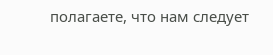полагаете, что нам следует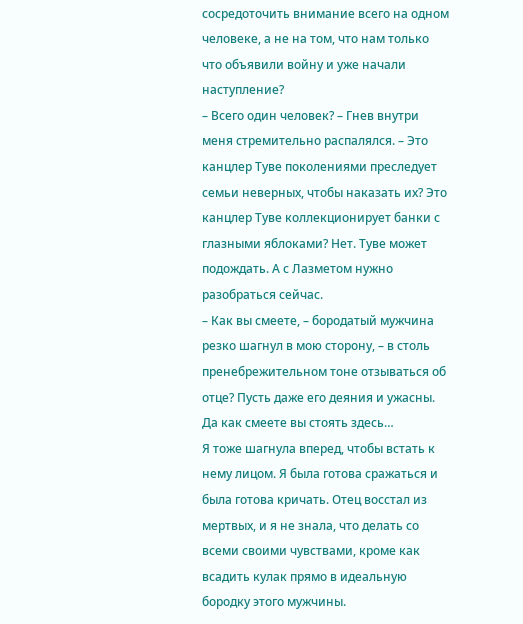сосредоточить внимание всего на одном человеке, а не на том, что нам только что объявили войну и уже начали наступление?
– Всего один человек? – Гнев внутри меня стремительно распалялся. – Это канцлер Туве поколениями преследует семьи неверных, чтобы наказать их? Это канцлер Туве коллекционирует банки с глазными яблоками? Нет. Туве может подождать. А с Лазметом нужно разобраться сейчас.
– Как вы смеете, – бородатый мужчина резко шагнул в мою сторону, – в столь пренебрежительном тоне отзываться об отце? Пусть даже его деяния и ужасны. Да как смеете вы стоять здесь…
Я тоже шагнула вперед, чтобы встать к нему лицом. Я была готова сражаться и была готова кричать. Отец восстал из мертвых, и я не знала, что делать со всеми своими чувствами, кроме как всадить кулак прямо в идеальную бородку этого мужчины.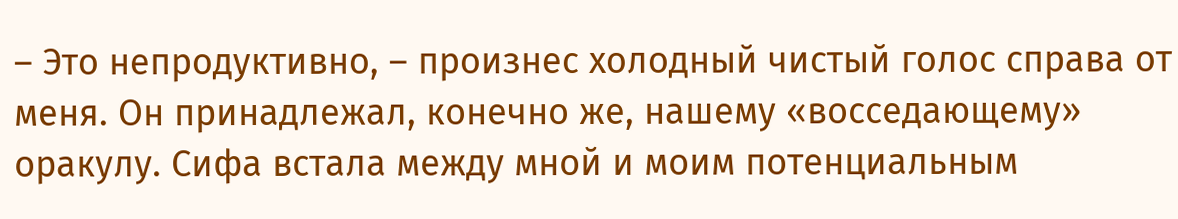– Это непродуктивно, – произнес холодный чистый голос справа от меня. Он принадлежал, конечно же, нашему «восседающему» оракулу. Сифа встала между мной и моим потенциальным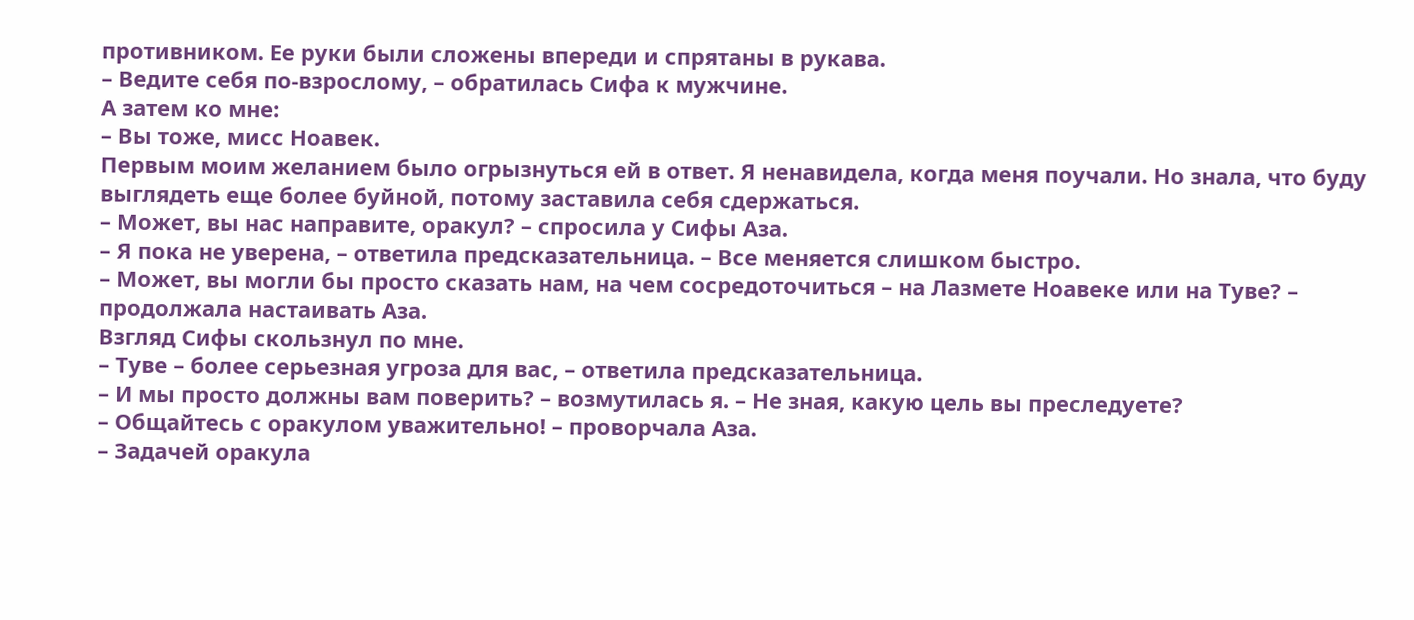противником. Ее руки были сложены впереди и спрятаны в рукава.
– Ведите себя по-взрослому, – обратилась Сифа к мужчине.
А затем ко мне:
– Вы тоже, мисс Ноавек.
Первым моим желанием было огрызнуться ей в ответ. Я ненавидела, когда меня поучали. Но знала, что буду выглядеть еще более буйной, потому заставила себя сдержаться.
– Может, вы нас направите, оракул? – спросила у Сифы Аза.
– Я пока не уверена, – ответила предсказательница. – Все меняется слишком быстро.
– Может, вы могли бы просто сказать нам, на чем сосредоточиться – на Лазмете Ноавеке или на Туве? – продолжала настаивать Аза.
Взгляд Сифы скользнул по мне.
– Туве – более серьезная угроза для вас, – ответила предсказательница.
– И мы просто должны вам поверить? – возмутилась я. – Не зная, какую цель вы преследуете?
– Общайтесь с оракулом уважительно! – проворчала Аза.
– Задачей оракула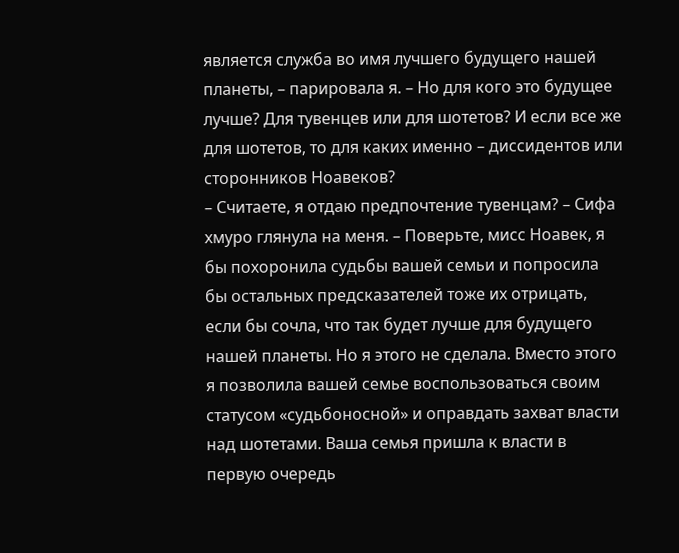является служба во имя лучшего будущего нашей планеты, – парировала я. – Но для кого это будущее лучше? Для тувенцев или для шотетов? И если все же для шотетов, то для каких именно – диссидентов или сторонников Ноавеков?
– Считаете, я отдаю предпочтение тувенцам? – Сифа хмуро глянула на меня. – Поверьте, мисс Ноавек, я бы похоронила судьбы вашей семьи и попросила бы остальных предсказателей тоже их отрицать, если бы сочла, что так будет лучше для будущего нашей планеты. Но я этого не сделала. Вместо этого я позволила вашей семье воспользоваться своим статусом «судьбоносной» и оправдать захват власти над шотетами. Ваша семья пришла к власти в первую очередь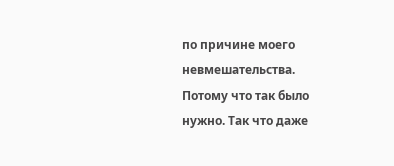по причине моего невмешательства. Потому что так было нужно. Так что даже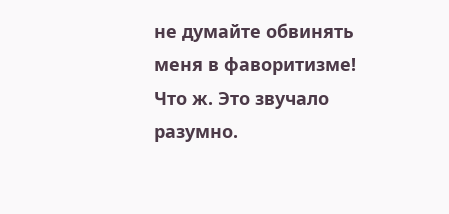не думайте обвинять меня в фаворитизме!
Что ж. Это звучало разумно.